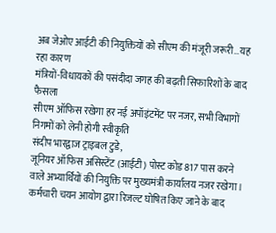अब जेओए आईटी की नियुक्तियों को सीएम की मंजूरी जरूरी…यह रहा कारण
मंत्रियों-विधायकों की पसंदीदा जगह की बढ़ती सिफारिशों के बाद फैसला
सीएम ऑफिस रखेगा हर नई अपॉइंटमेंट पर नजर, सभी विभागों निगमों को लेनी होगी स्वीकृति
संदीप भारद्वाज ट्राइबल टुडे,
जूनियर ऑफिस असिस्टेंट (आईटी) पोस्ट कोड 817 पास करने वाले अभ्यार्थियों की नियुक्ति पर मुख्यमंत्री कार्यालय नजर रखेगा। कर्मचारी चयन आयोग द्वारा रिजल्ट घोषित किए जाने के बाद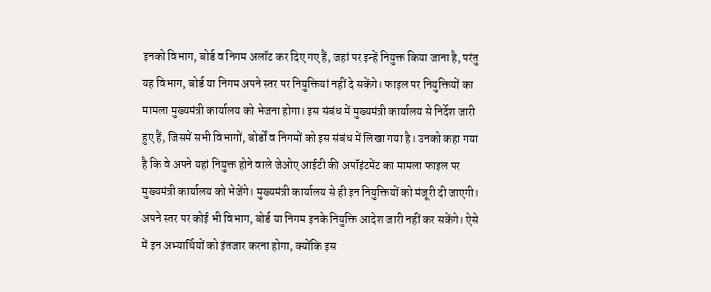इनको विभाग, बोर्ड व निगम अलॉट कर दिए गए हैं, जहां पर इन्हें नियुक्त किया जाना है, परंतु यह विभाग, बोर्ड या निगम अपने स्तर पर नियुक्तियां नहीं दे सकेंगे। फाइल पर नियुक्तियों का मामला मुख्यमंत्री कार्यालय को भेजना होगा। इस संबंध में मुख्यमंत्री कार्यालय से निर्देश जारी हुए हैं, जिसमें सभी विभागों, बोर्डों व निगमों को इस संबंध में लिखा गया है। उनको कहा गया है कि वे अपने यहां नियुक्त होने वाले जेओए आईटी की अपॉइंटमेंट का मामला फाइल पर मुख्यमंत्री कार्यालय को भेजेंगे। मुख्यमंत्री कार्यालय से ही इन नियुक्तियों को मंजूरी दी जाएगी। अपने स्तर पर कोई भी विभाग, बोर्ड या निगम इनके नियुक्ति आदेश जारी नहीं कर सकेंगे। ऐसे में इन अभ्यार्थियों को इंतजार करना होगा, क्योंकि इस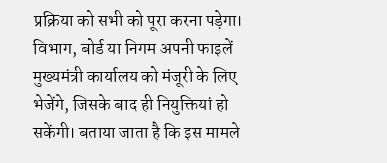प्रक्रिया को सभी को पूरा करना पड़ेगा।
विभाग, बोर्ड या निगम अपनी फाइलें मुख्यमंत्री कार्यालय को मंजूरी के लिए भेजेंगे, जिसके बाद ही नियुक्तियां हो सकेंगी। बताया जाता है कि इस मामले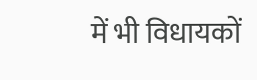में भी विधायकों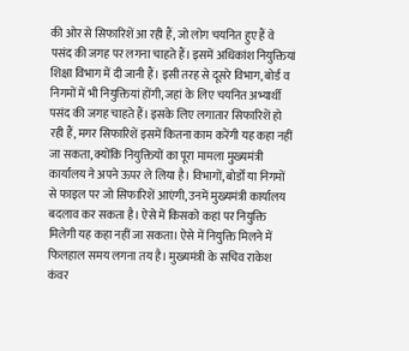की ओर से सिफारिशें आ रही हैं, जो लोग चयनित हुए हैं वे पसंद की जगह पर लगना चाहते हैं। इसमें अधिकांश नियुक्तियां शिक्षा विभाग में दी जानी हैं। इसी तरह से दूसरे विभाग, बोर्ड व निगमों में भी नियुक्तियां होंगी, जहां के लिए चयनित अभ्यार्थी पसंद की जगह चाहते हैं। इसके लिए लगातार सिफारिशें हो रही हैं, मगर सिफारिशें इसमें कितना काम करेंगी यह कहा नहीं जा सकता, क्योंकि नियुक्तियों का पूरा मामला मुख्यमंत्री कार्यालय ने अपने ऊपर ले लिया है। विभागों, बोर्डों या निगमों से फाइल पर जो सिफारिशें आएंगी, उनमें मुख्यमंत्री कार्यालय बदलाव कर सकता है। ऐसे में किसको कहां पर नियुक्ति मिलेगी यह कहा नहीं जा सकता। ऐसे में नियुक्ति मिलने में फिलहाल समय लगना तय है। मुख्यमंत्री के सचिव राकेश कंवर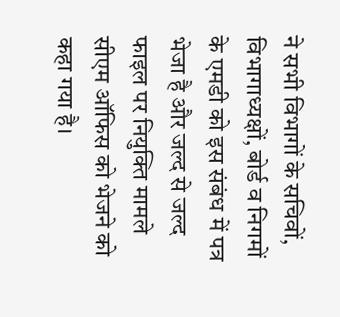ने सभी विभागों के सचिवों, विभागाध्यक्षों, बोर्ड व निगमों के एमडी को इस संबंध में पत्र भेजा है और जल्द से जल्द फाइल पर नियुक्ति मामले सीएम ऑफिस को भेजने को कहा गया है।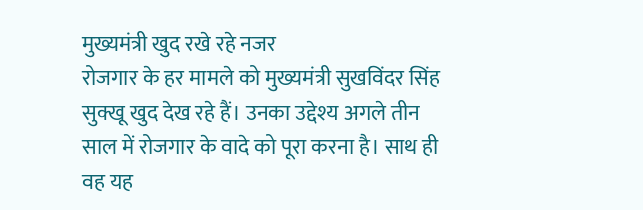मुख्यमंत्री खुद रखे रहे नजर
रोजगार के हर मामले को मुख्यमंत्री सुखविंदर सिंह सुक्खू खुद देख रहे हैं। उनका उद्देश्य अगले तीन साल में रोजगार के वादे को पूरा करना है। साथ ही वह यह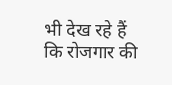भी देख रहे हैं कि रोजगार की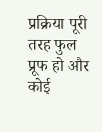प्रक्रिया पूरी तरह फुल प्रूफ हो और कोई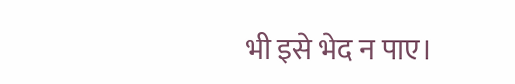भी इसे भेद न पाए।